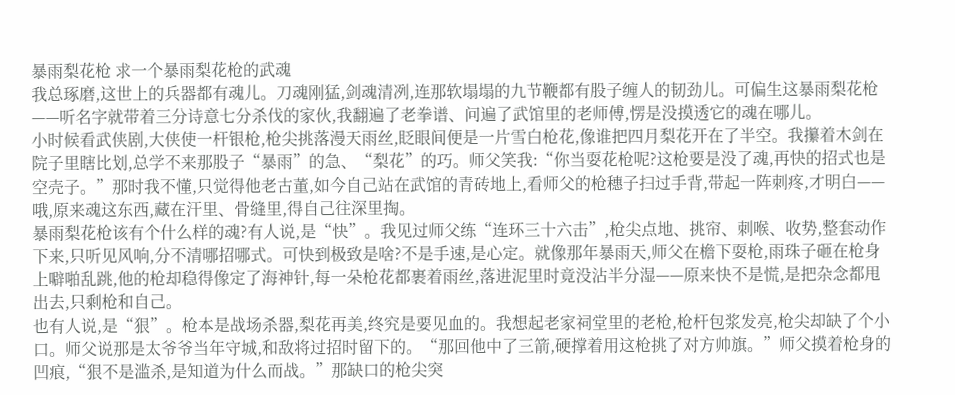暴雨梨花枪 求一个暴雨梨花枪的武魂
我总琢磨,这世上的兵器都有魂儿。刀魂刚猛,剑魂清冽,连那软塌塌的九节鞭都有股子缠人的韧劲儿。可偏生这暴雨梨花枪——听名字就带着三分诗意七分杀伐的家伙,我翻遍了老拳谱、问遍了武馆里的老师傅,愣是没摸透它的魂在哪儿。
小时候看武侠剧,大侠使一杆银枪,枪尖挑落漫天雨丝,眨眼间便是一片雪白枪花,像谁把四月梨花开在了半空。我攥着木剑在院子里瞎比划,总学不来那股子“暴雨”的急、“梨花”的巧。师父笑我:“你当耍花枪呢?这枪要是没了魂,再快的招式也是空壳子。”那时我不懂,只觉得他老古董,如今自己站在武馆的青砖地上,看师父的枪穗子扫过手背,带起一阵刺疼,才明白——哦,原来魂这东西,藏在汗里、骨缝里,得自己往深里掏。
暴雨梨花枪该有个什么样的魂?有人说,是“快”。我见过师父练“连环三十六击”,枪尖点地、挑帘、刺喉、收势,整套动作下来,只听见风响,分不清哪招哪式。可快到极致是啥?不是手速,是心定。就像那年暴雨天,师父在檐下耍枪,雨珠子砸在枪身上噼啪乱跳,他的枪却稳得像定了海神针,每一朵枪花都裹着雨丝,落进泥里时竟没沾半分湿——原来快不是慌,是把杂念都甩出去,只剩枪和自己。
也有人说,是“狠”。枪本是战场杀器,梨花再美,终究是要见血的。我想起老家祠堂里的老枪,枪杆包浆发亮,枪尖却缺了个小口。师父说那是太爷爷当年守城,和敌将过招时留下的。“那回他中了三箭,硬撑着用这枪挑了对方帅旗。”师父摸着枪身的凹痕,“狠不是滥杀,是知道为什么而战。”那缺口的枪尖突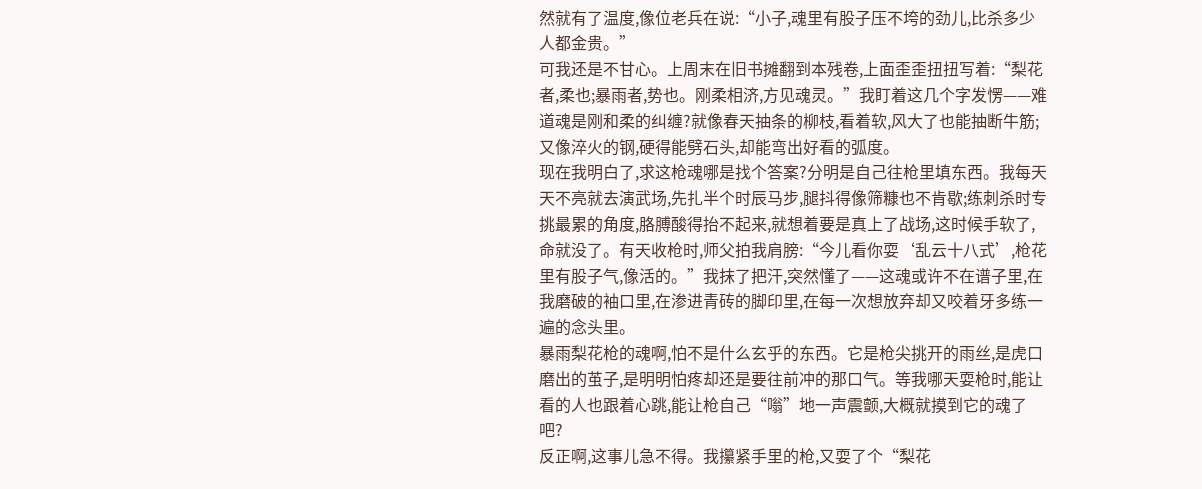然就有了温度,像位老兵在说:“小子,魂里有股子压不垮的劲儿,比杀多少人都金贵。”
可我还是不甘心。上周末在旧书摊翻到本残卷,上面歪歪扭扭写着:“梨花者,柔也;暴雨者,势也。刚柔相济,方见魂灵。”我盯着这几个字发愣——难道魂是刚和柔的纠缠?就像春天抽条的柳枝,看着软,风大了也能抽断牛筋;又像淬火的钢,硬得能劈石头,却能弯出好看的弧度。
现在我明白了,求这枪魂哪是找个答案?分明是自己往枪里填东西。我每天天不亮就去演武场,先扎半个时辰马步,腿抖得像筛糠也不肯歇;练刺杀时专挑最累的角度,胳膊酸得抬不起来,就想着要是真上了战场,这时候手软了,命就没了。有天收枪时,师父拍我肩膀:“今儿看你耍‘乱云十八式’,枪花里有股子气,像活的。”我抹了把汗,突然懂了——这魂或许不在谱子里,在我磨破的袖口里,在渗进青砖的脚印里,在每一次想放弃却又咬着牙多练一遍的念头里。
暴雨梨花枪的魂啊,怕不是什么玄乎的东西。它是枪尖挑开的雨丝,是虎口磨出的茧子,是明明怕疼却还是要往前冲的那口气。等我哪天耍枪时,能让看的人也跟着心跳,能让枪自己“嗡”地一声震颤,大概就摸到它的魂了吧?
反正啊,这事儿急不得。我攥紧手里的枪,又耍了个“梨花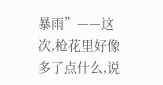暴雨”——这次,枪花里好像多了点什么,说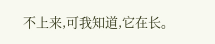不上来,可我知道,它在长。